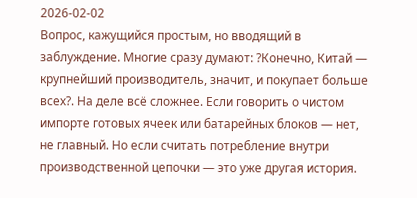2026-02-02
Вопрос, кажущийся простым, но вводящий в заблуждение. Многие сразу думают: ?Конечно, Китай — крупнейший производитель, значит, и покупает больше всех?. На деле всё сложнее. Если говорить о чистом импорте готовых ячеек или батарейных блоков — нет, не главный. Но если считать потребление внутри производственной цепочки — это уже другая история.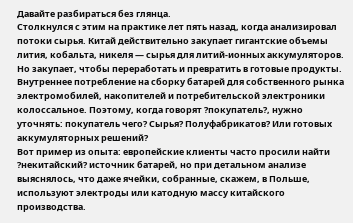Давайте разбираться без глянца.
Столкнулся с этим на практике лет пять назад, когда анализировал потоки сырья. Китай действительно закупает гигантские объемы лития, кобальта, никеля — сырья для литий-ионных аккумуляторов. Но закупает, чтобы переработать и превратить в готовые продукты. Внутреннее потребление на сборку батарей для собственного рынка электромобилей, накопителей и потребительской электроники колоссальное. Поэтому, когда говорят ?покупатель?, нужно уточнять: покупатель чего? Сырья? Полуфабрикатов? Или готовых аккумуляторных решений?
Вот пример из опыта: европейские клиенты часто просили найти ?некитайский? источник батарей, но при детальном анализе выяснялось, что даже ячейки, собранные, скажем, в Польше, используют электроды или катодную массу китайского производства.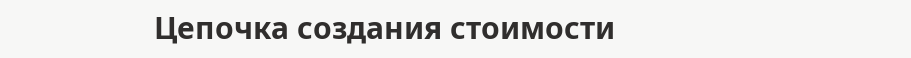Цепочка создания стоимости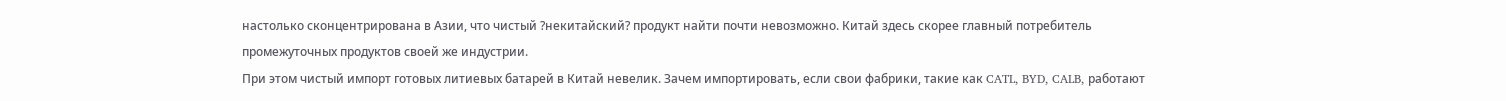настолько сконцентрирована в Азии, что чистый ?некитайский? продукт найти почти невозможно. Китай здесь скорее главный потребитель промежуточных продуктов своей же индустрии.
При этом чистый импорт готовых литиевых батарей в Китай невелик. Зачем импортировать, если свои фабрики, такие как CATL, BYD, CALB, работают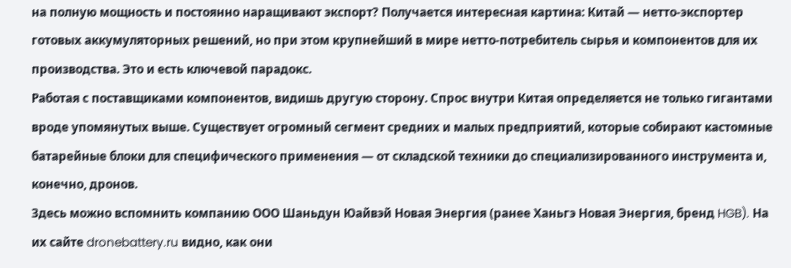на полную мощность и постоянно наращивают экспорт? Получается интересная картина: Китай — нетто-экспортер готовых аккумуляторных решений, но при этом крупнейший в мире нетто-потребитель сырья и компонентов для их производства. Это и есть ключевой парадокс.
Работая с поставщиками компонентов, видишь другую сторону. Спрос внутри Китая определяется не только гигантами вроде упомянутых выше. Существует огромный сегмент средних и малых предприятий, которые собирают кастомные батарейные блоки для специфического применения — от складской техники до специализированного инструмента и, конечно, дронов.
Здесь можно вспомнить компанию ООО Шаньдун Юайвэй Новая Энергия (ранее Ханьгэ Новая Энергия, бренд HGB). На их сайте dronebattery.ru видно, как они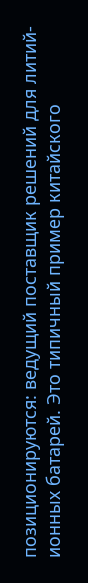позиционируются: ведущий поставщик решений для литий-ионных батарей. Это типичный пример китайского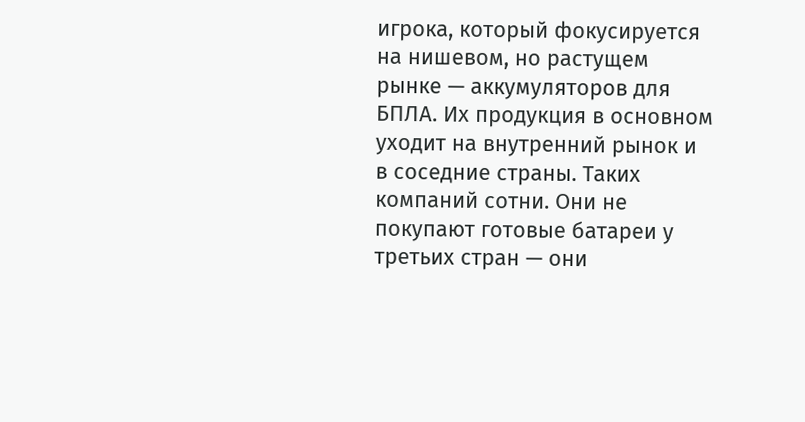игрока, который фокусируется на нишевом, но растущем рынке — аккумуляторов для БПЛА. Их продукция в основном уходит на внутренний рынок и в соседние страны. Таких компаний сотни. Они не покупают готовые батареи у третьих стран — они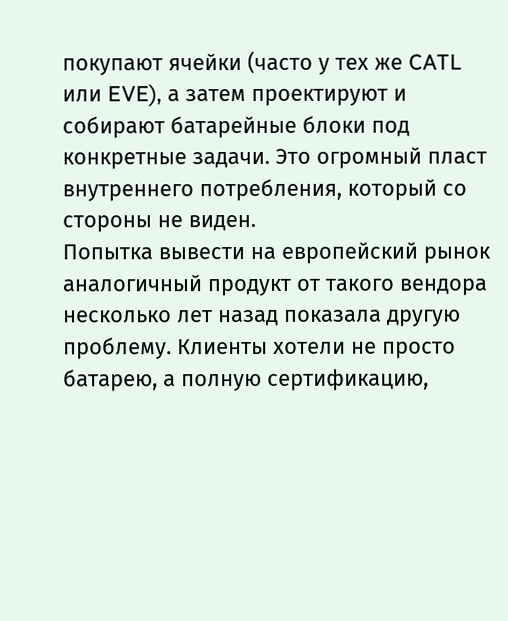покупают ячейки (часто у тех же CATL или EVE), а затем проектируют и собирают батарейные блоки под конкретные задачи. Это огромный пласт внутреннего потребления, который со стороны не виден.
Попытка вывести на европейский рынок аналогичный продукт от такого вендора несколько лет назад показала другую проблему. Клиенты хотели не просто батарею, а полную сертификацию,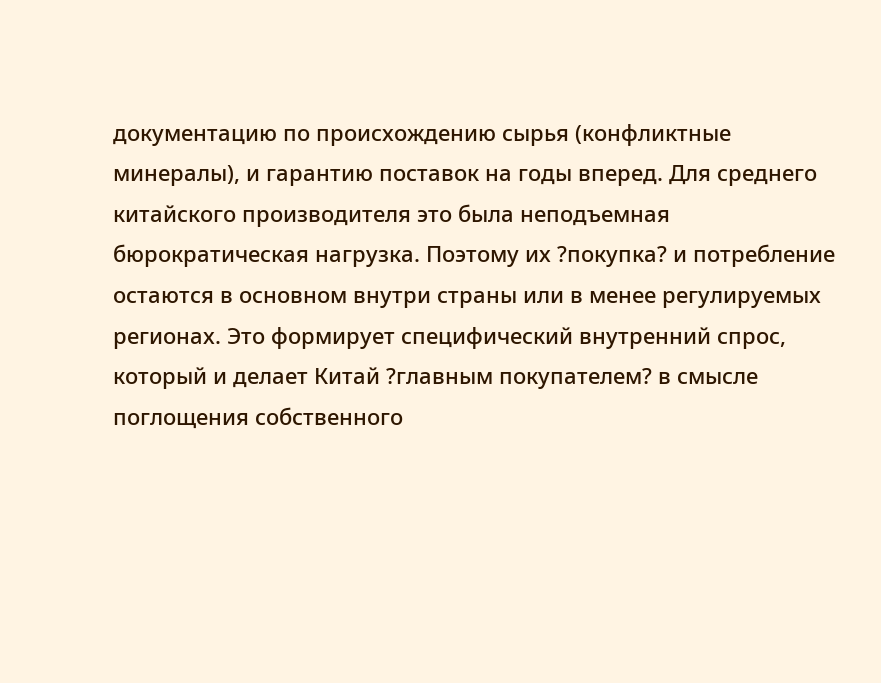документацию по происхождению сырья (конфликтные минералы), и гарантию поставок на годы вперед. Для среднего китайского производителя это была неподъемная бюрократическая нагрузка. Поэтому их ?покупка? и потребление остаются в основном внутри страны или в менее регулируемых регионах. Это формирует специфический внутренний спрос, который и делает Китай ?главным покупателем? в смысле поглощения собственного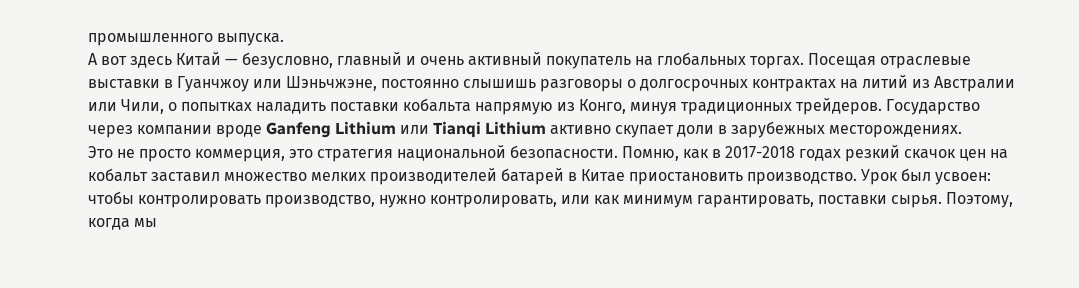промышленного выпуска.
А вот здесь Китай — безусловно, главный и очень активный покупатель на глобальных торгах. Посещая отраслевые выставки в Гуанчжоу или Шэньчжэне, постоянно слышишь разговоры о долгосрочных контрактах на литий из Австралии или Чили, о попытках наладить поставки кобальта напрямую из Конго, минуя традиционных трейдеров. Государство через компании вроде Ganfeng Lithium или Tianqi Lithium активно скупает доли в зарубежных месторождениях.
Это не просто коммерция, это стратегия национальной безопасности. Помню, как в 2017-2018 годах резкий скачок цен на кобальт заставил множество мелких производителей батарей в Китае приостановить производство. Урок был усвоен: чтобы контролировать производство, нужно контролировать, или как минимум гарантировать, поставки сырья. Поэтому, когда мы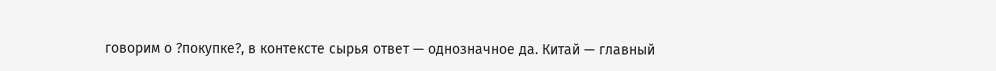говорим о ?покупке?, в контексте сырья ответ — однозначное да. Китай — главный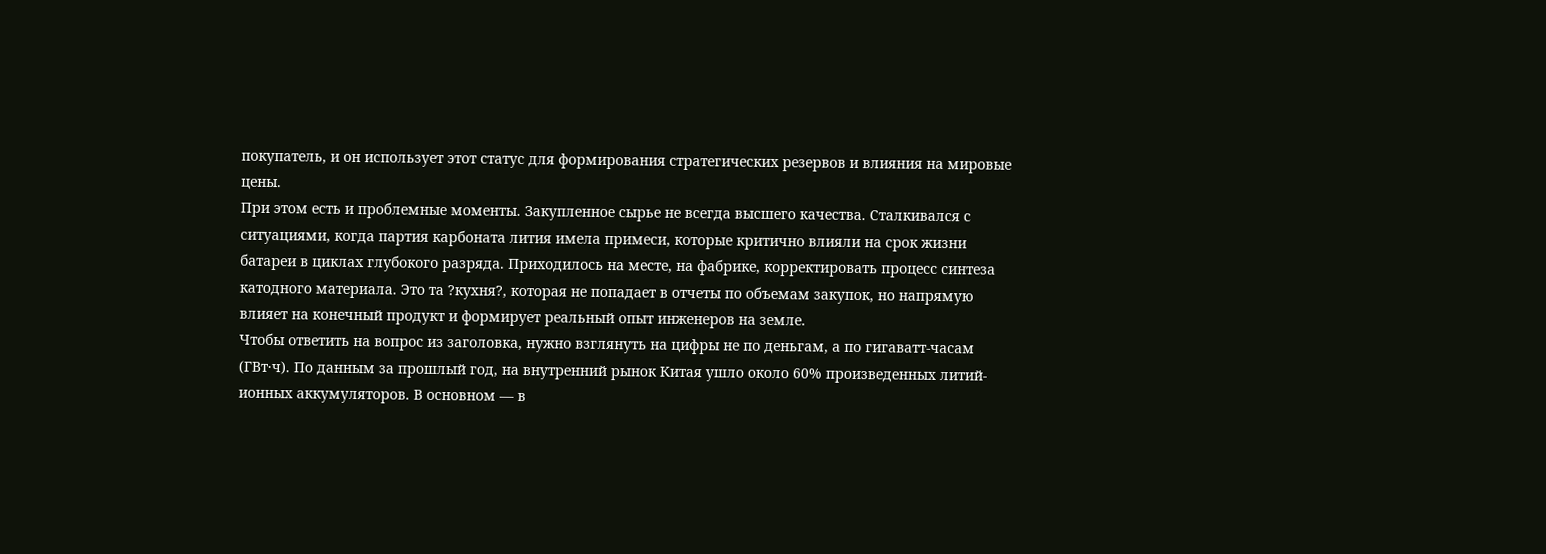покупатель, и он использует этот статус для формирования стратегических резервов и влияния на мировые цены.
При этом есть и проблемные моменты. Закупленное сырье не всегда высшего качества. Сталкивался с ситуациями, когда партия карбоната лития имела примеси, которые критично влияли на срок жизни батареи в циклах глубокого разряда. Приходилось на месте, на фабрике, корректировать процесс синтеза катодного материала. Это та ?кухня?, которая не попадает в отчеты по объемам закупок, но напрямую влияет на конечный продукт и формирует реальный опыт инженеров на земле.
Чтобы ответить на вопрос из заголовка, нужно взглянуть на цифры не по деньгам, а по гигаватт-часам (ГВт·ч). По данным за прошлый год, на внутренний рынок Китая ушло около 60% произведенных литий-ионных аккумуляторов. В основном — в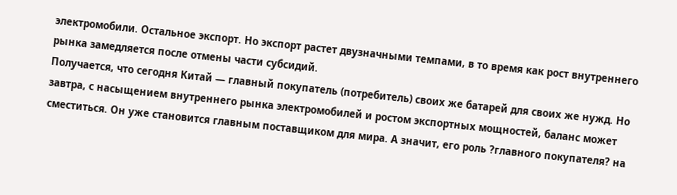электромобили. Остальное экспорт. Но экспорт растет двузначными темпами, в то время как рост внутреннего рынка замедляется после отмены части субсидий.
Получается, что сегодня Китай — главный покупатель (потребитель) своих же батарей для своих же нужд. Но завтра, с насыщением внутреннего рынка электромобилей и ростом экспортных мощностей, баланс может сместиться. Он уже становится главным поставщиком для мира. А значит, его роль ?главного покупателя? на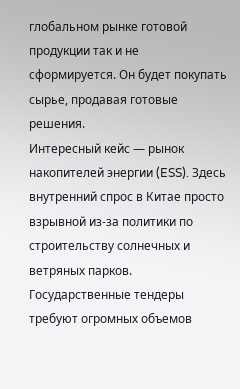глобальном рынке готовой продукции так и не сформируется. Он будет покупать сырье, продавая готовые решения.
Интересный кейс — рынок накопителей энергии (ESS). Здесь внутренний спрос в Китае просто взрывной из-за политики по строительству солнечных и ветряных парков. Государственные тендеры требуют огромных объемов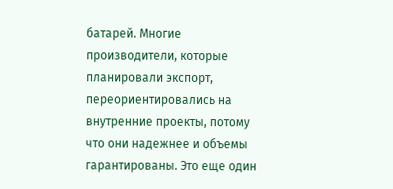батарей. Многие производители, которые планировали экспорт, переориентировались на внутренние проекты, потому что они надежнее и объемы гарантированы. Это еще один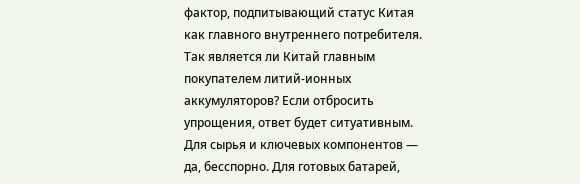фактор, подпитывающий статус Китая как главного внутреннего потребителя.
Так является ли Китай главным покупателем литий-ионных аккумуляторов? Если отбросить упрощения, ответ будет ситуативным. Для сырья и ключевых компонентов — да, бесспорно. Для готовых батарей,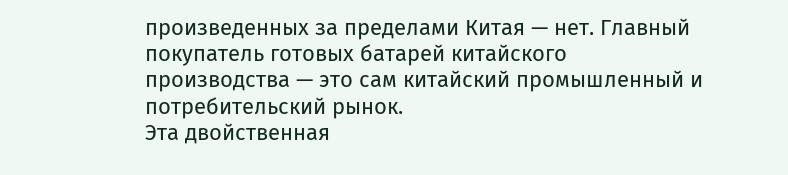произведенных за пределами Китая — нет. Главный покупатель готовых батарей китайского производства — это сам китайский промышленный и потребительский рынок.
Эта двойственная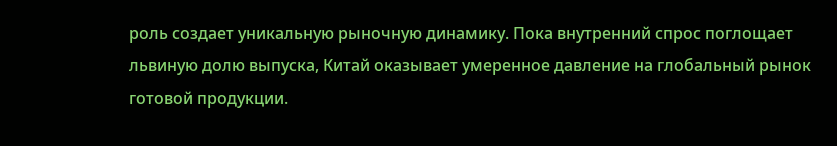роль создает уникальную рыночную динамику. Пока внутренний спрос поглощает львиную долю выпуска, Китай оказывает умеренное давление на глобальный рынок готовой продукции.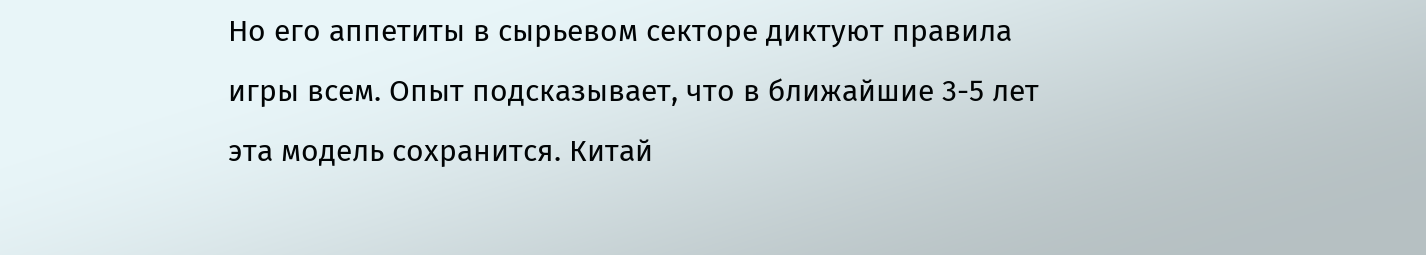Но его аппетиты в сырьевом секторе диктуют правила игры всем. Опыт подсказывает, что в ближайшие 3-5 лет эта модель сохранится. Китай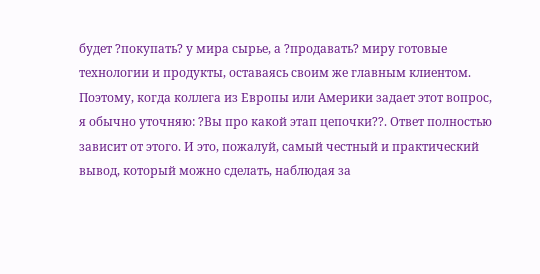будет ?покупать? у мира сырье, а ?продавать? миру готовые технологии и продукты, оставаясь своим же главным клиентом.
Поэтому, когда коллега из Европы или Америки задает этот вопрос, я обычно уточняю: ?Вы про какой этап цепочки??. Ответ полностью зависит от этого. И это, пожалуй, самый честный и практический вывод, который можно сделать, наблюдая за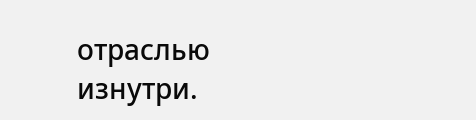отраслью изнутри.